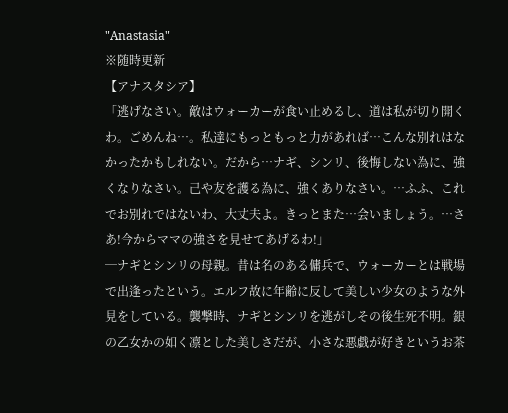"Anastasia"
※随時更新
【アナスタシア】
「逃げなさい。敵はウォーカーが食い止めるし、道は私が切り開くわ。ごめんね…。私達にもっともっと力があれば…こんな別れはなかったかもしれない。だから…ナギ、シンリ、後悔しない為に、強くなりなさい。己や友を護る為に、強くありなさい。…ふふ、これでお別れではないわ、大丈夫よ。きっとまた…会いましょう。…さあ!今からママの強さを見せてあげるわ!」
─ナギとシンリの母親。昔は名のある傭兵で、ウォーカーとは戦場で出逢ったという。エルフ故に年齢に反して美しい少女のような外見をしている。襲撃時、ナギとシンリを逃がしその後生死不明。銀の乙女かの如く凛とした美しさだが、小さな悪戯が好きというお茶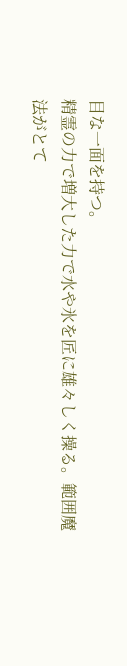目な一面を持つ。
精霊の力で増大した力で水や氷を匠に雄々しく操る。範囲魔法がとて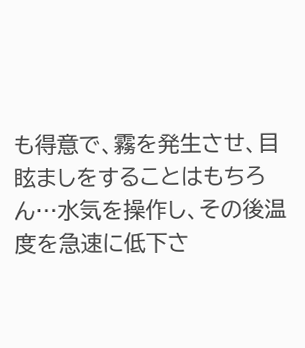も得意で、霧を発生させ、目眩ましをすることはもちろん…水気を操作し、その後温度を急速に低下さ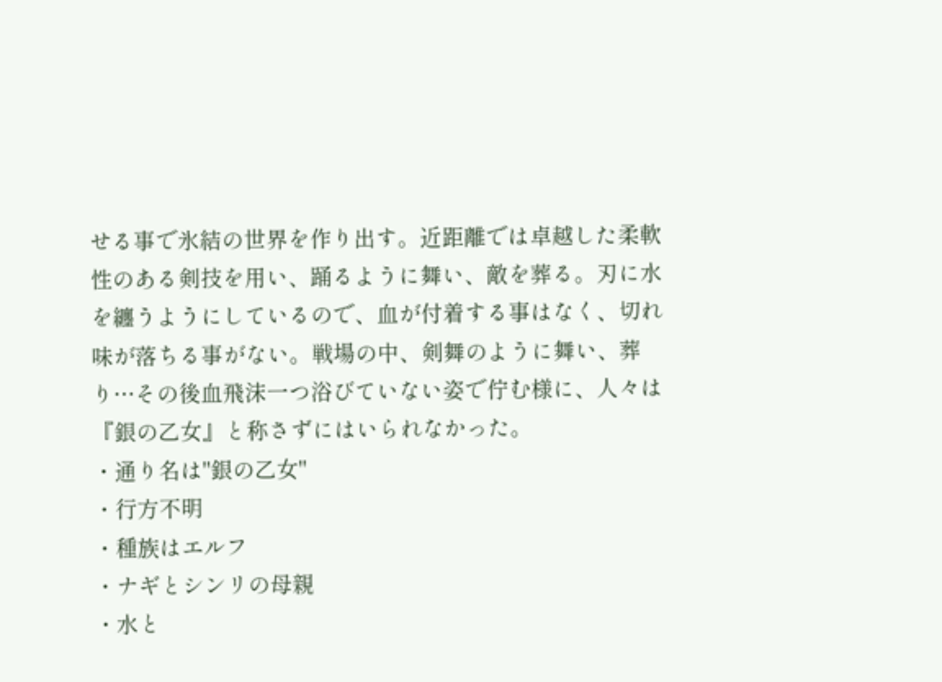せる事で氷結の世界を作り出す。近距離では卓越した柔軟性のある剣技を用い、踊るように舞い、敵を葬る。刃に水を纏うようにしているので、血が付着する事はなく、切れ味が落ちる事がない。戦場の中、剣舞のように舞い、葬り…その後血飛沫一つ浴びていない姿で佇む様に、人々は『銀の乙女』と称さずにはいられなかった。
・通り名は"銀の乙女"
・行方不明
・種族はエルフ
・ナギとシンリの母親
・水と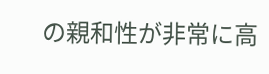の親和性が非常に高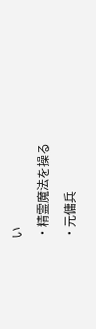い
・精霊魔法を操る
・元傭兵